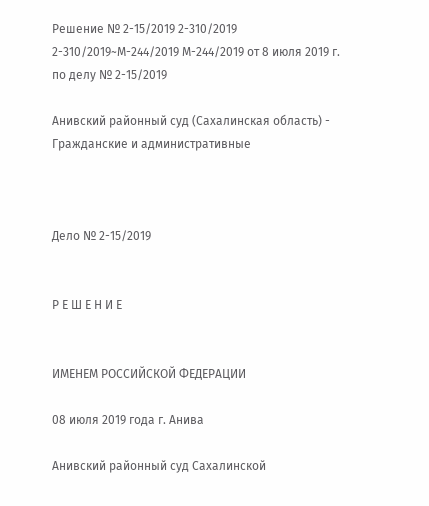Решение № 2-15/2019 2-310/2019 2-310/2019~М-244/2019 М-244/2019 от 8 июля 2019 г. по делу № 2-15/2019

Анивский районный суд (Сахалинская область) - Гражданские и административные



Дело № 2-15/2019


Р Е Ш Е Н И Е


ИМЕНЕМ РОССИЙСКОЙ ФЕДЕРАЦИИ

08 июля 2019 года г. Анива

Анивский районный суд Сахалинской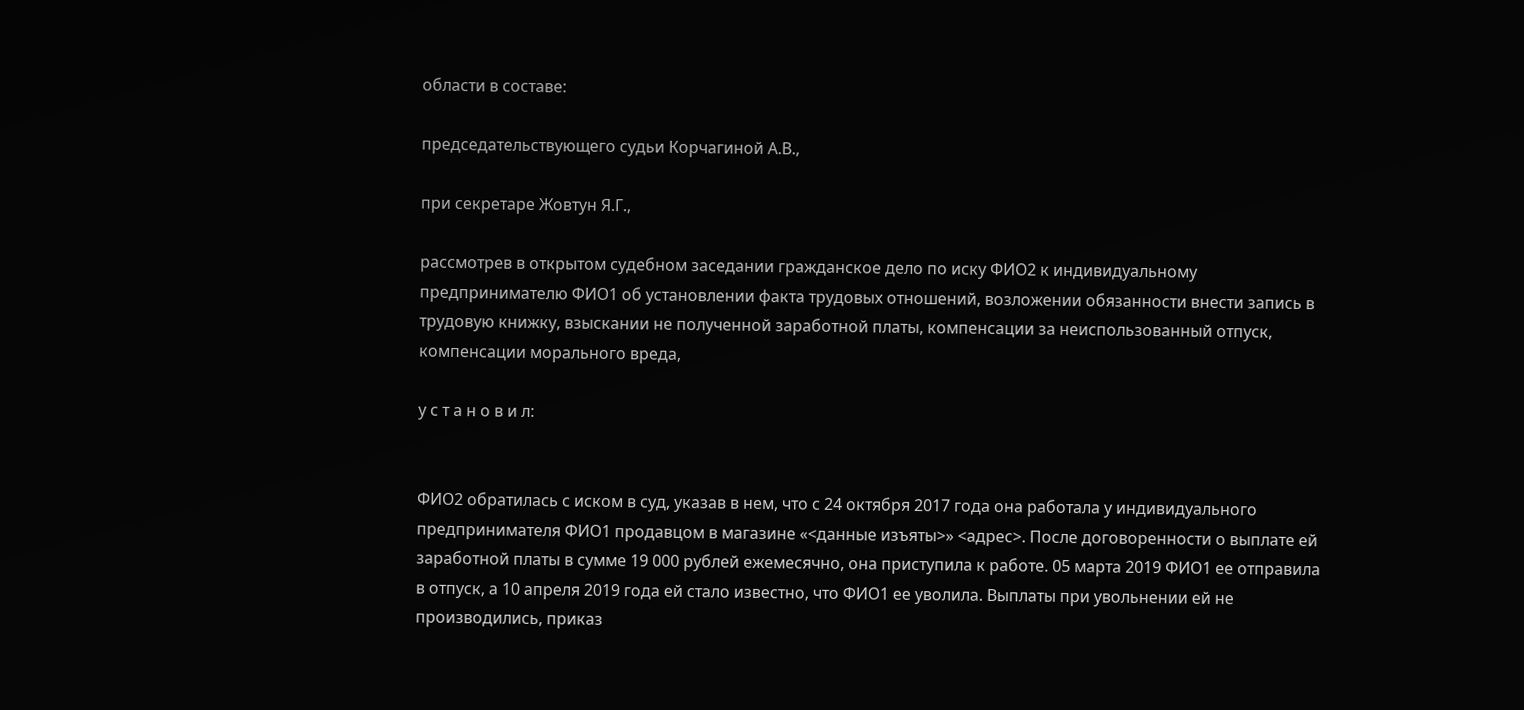области в составе:

председательствующего судьи Корчагиной А.В.,

при секретаре Жовтун Я.Г.,

рассмотрев в открытом судебном заседании гражданское дело по иску ФИО2 к индивидуальному предпринимателю ФИО1 об установлении факта трудовых отношений, возложении обязанности внести запись в трудовую книжку, взыскании не полученной заработной платы, компенсации за неиспользованный отпуск, компенсации морального вреда,

у с т а н о в и л:


ФИО2 обратилась с иском в суд, указав в нем, что с 24 октября 2017 года она работала у индивидуального предпринимателя ФИО1 продавцом в магазине «<данные изъяты>» <адрес>. После договоренности о выплате ей заработной платы в сумме 19 000 рублей ежемесячно, она приступила к работе. 05 марта 2019 ФИО1 ее отправила в отпуск, а 10 апреля 2019 года ей стало известно, что ФИО1 ее уволила. Выплаты при увольнении ей не производились, приказ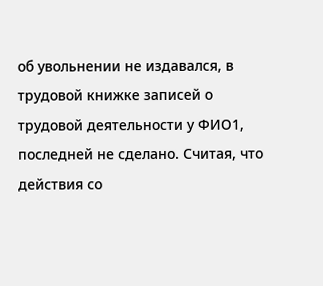об увольнении не издавался, в трудовой книжке записей о трудовой деятельности у ФИО1, последней не сделано. Считая, что действия со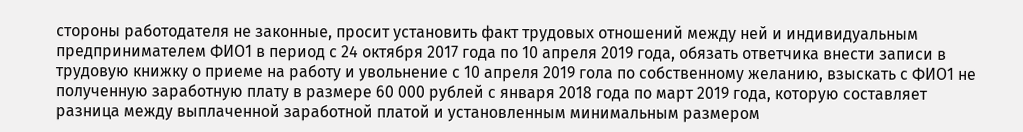стороны работодателя не законные, просит установить факт трудовых отношений между ней и индивидуальным предпринимателем ФИО1 в период с 24 октября 2017 года по 10 апреля 2019 года, обязать ответчика внести записи в трудовую книжку о приеме на работу и увольнение с 10 апреля 2019 гола по собственному желанию, взыскать с ФИО1 не полученную заработную плату в размере 60 000 рублей с января 2018 года по март 2019 года, которую составляет разница между выплаченной заработной платой и установленным минимальным размером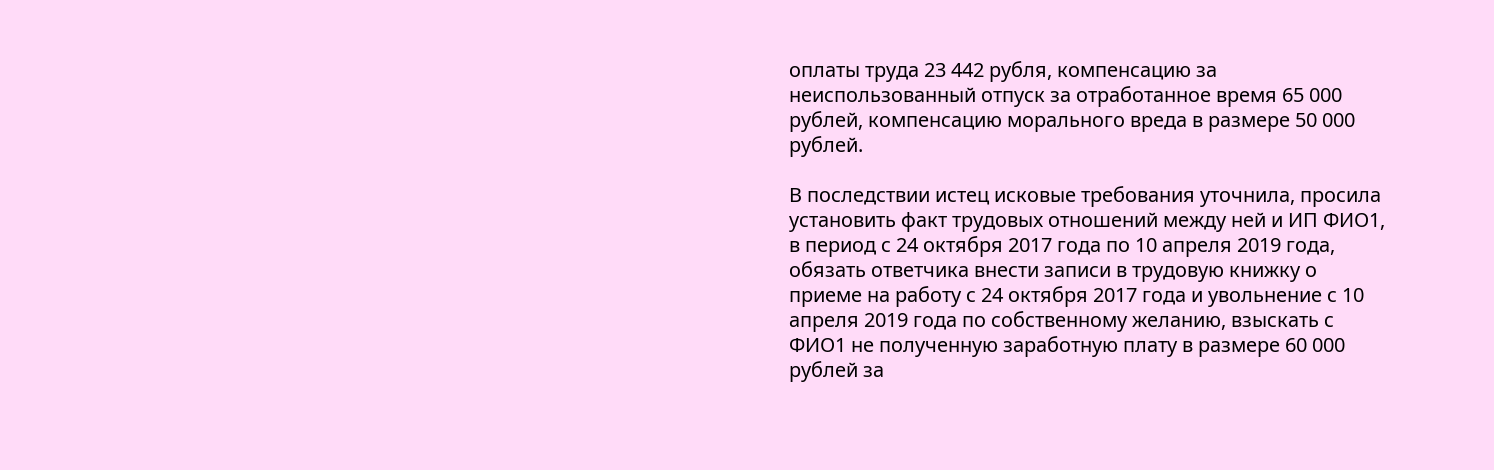оплаты труда 23 442 рубля, компенсацию за неиспользованный отпуск за отработанное время 65 000 рублей, компенсацию морального вреда в размере 50 000 рублей.

В последствии истец исковые требования уточнила, просила установить факт трудовых отношений между ней и ИП ФИО1, в период с 24 октября 2017 года по 10 апреля 2019 года, обязать ответчика внести записи в трудовую книжку о приеме на работу с 24 октября 2017 года и увольнение с 10 апреля 2019 года по собственному желанию, взыскать с ФИО1 не полученную заработную плату в размере 60 000 рублей за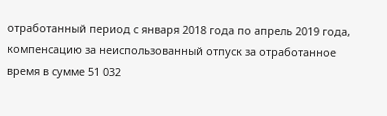отработанный период с января 2018 года по апрель 2019 года, компенсацию за неиспользованный отпуск за отработанное время в сумме 51 032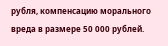рубля, компенсацию морального вреда в размере 50 000 рублей.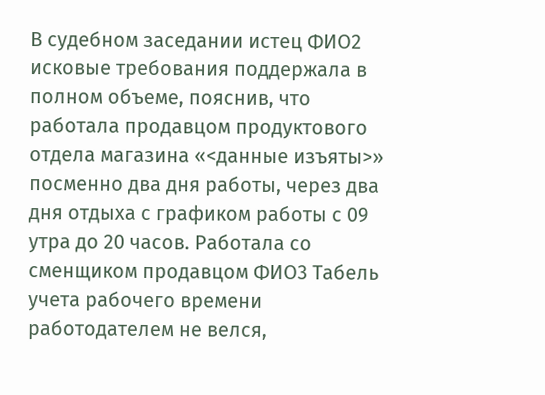В судебном заседании истец ФИО2 исковые требования поддержала в полном объеме, пояснив, что работала продавцом продуктового отдела магазина «<данные изъяты>» посменно два дня работы, через два дня отдыха с графиком работы с 09 утра до 20 часов. Работала со сменщиком продавцом ФИО3 Табель учета рабочего времени работодателем не велся,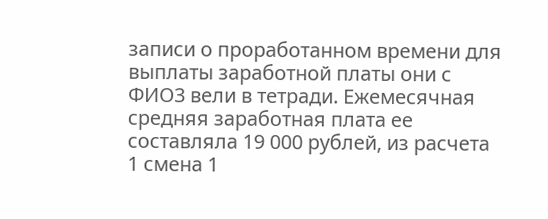записи о проработанном времени для выплаты заработной платы они с ФИО3 вели в тетради. Ежемесячная средняя заработная плата ее составляла 19 000 рублей, из расчета 1 смена 1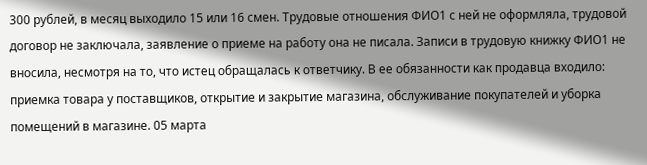300 рублей, в месяц выходило 15 или 16 смен. Трудовые отношения ФИО1 с ней не оформляла, трудовой договор не заключала, заявление о приеме на работу она не писала. Записи в трудовую книжку ФИО1 не вносила, несмотря на то, что истец обращалась к ответчику. В ее обязанности как продавца входило: приемка товара у поставщиков, открытие и закрытие магазина, обслуживание покупателей и уборка помещений в магазине. 05 марта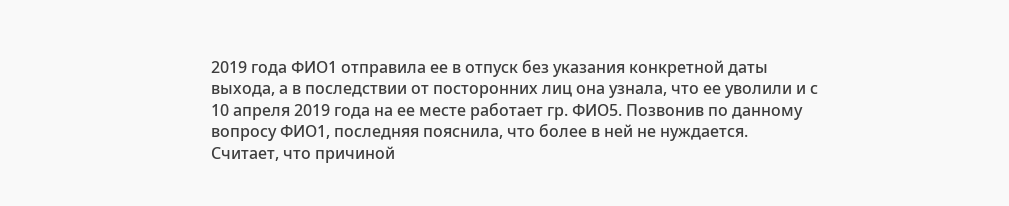2019 года ФИО1 отправила ее в отпуск без указания конкретной даты выхода, а в последствии от посторонних лиц она узнала, что ее уволили и с 10 апреля 2019 года на ее месте работает гр. ФИО5. Позвонив по данному вопросу ФИО1, последняя пояснила, что более в ней не нуждается. Считает, что причиной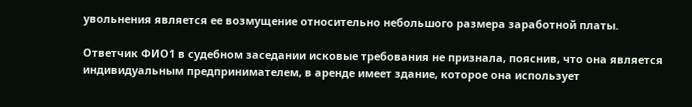увольнения является ее возмущение относительно небольшого размера заработной платы.

Ответчик ФИО1 в судебном заседании исковые требования не признала, пояснив, что она является индивидуальным предпринимателем, в аренде имеет здание, которое она использует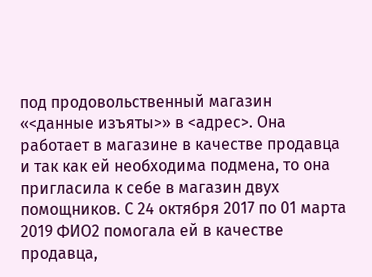под продовольственный магазин «<данные изъяты>» в <адрес>. Она работает в магазине в качестве продавца и так как ей необходима подмена, то она пригласила к себе в магазин двух помощников. С 24 октября 2017 по 01 марта 2019 ФИО2 помогала ей в качестве продавца,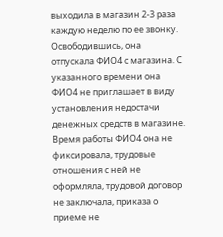выходила в магазин 2-3 раза каждую неделю по ее звонку. Освободившись, она отпускала ФИО4 с магазина. С указанного времени она ФИО4 не приглашает в виду установления недостачи денежных средств в магазине. Время работы ФИО4 она не фиксировала, трудовые отношения с ней не оформляла, трудовой договор не заключала, приказа о приеме не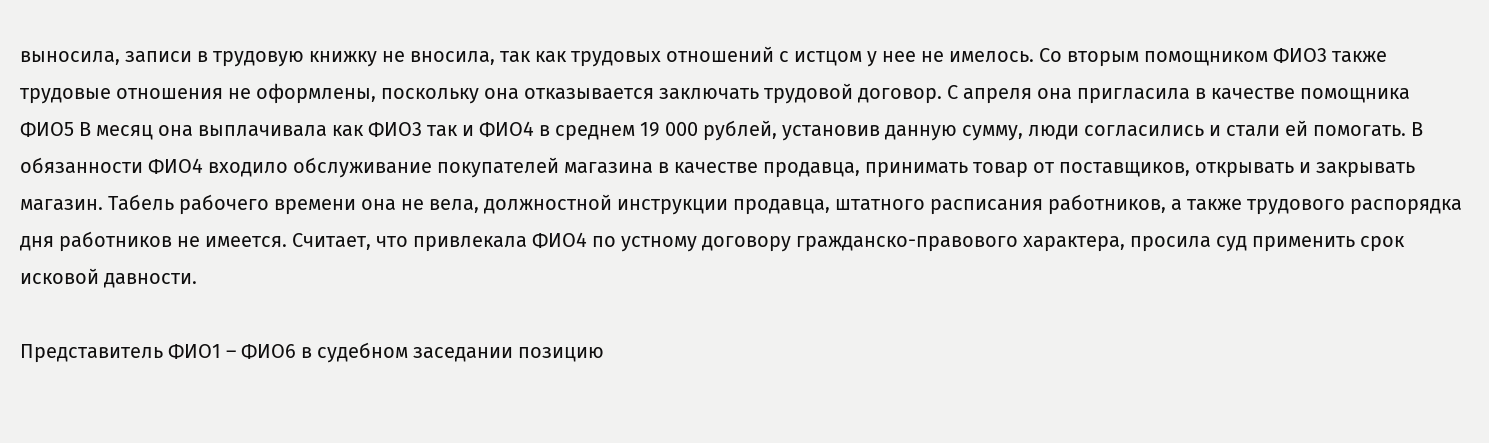выносила, записи в трудовую книжку не вносила, так как трудовых отношений с истцом у нее не имелось. Со вторым помощником ФИО3 также трудовые отношения не оформлены, поскольку она отказывается заключать трудовой договор. С апреля она пригласила в качестве помощника ФИО5 В месяц она выплачивала как ФИО3 так и ФИО4 в среднем 19 000 рублей, установив данную сумму, люди согласились и стали ей помогать. В обязанности ФИО4 входило обслуживание покупателей магазина в качестве продавца, принимать товар от поставщиков, открывать и закрывать магазин. Табель рабочего времени она не вела, должностной инструкции продавца, штатного расписания работников, а также трудового распорядка дня работников не имеется. Считает, что привлекала ФИО4 по устному договору гражданско-правового характера, просила суд применить срок исковой давности.

Представитель ФИО1 – ФИО6 в судебном заседании позицию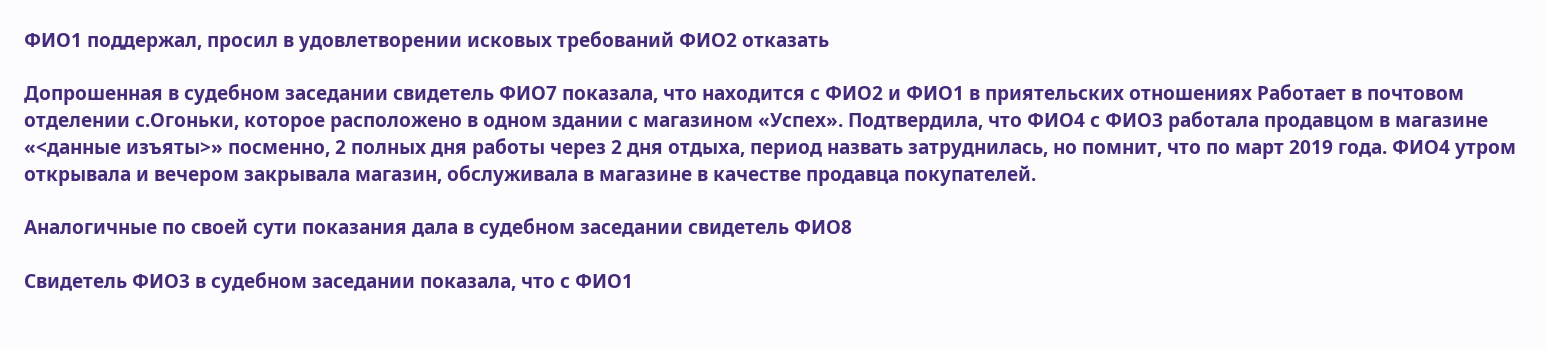ФИО1 поддержал, просил в удовлетворении исковых требований ФИО2 отказать

Допрошенная в судебном заседании свидетель ФИО7 показала, что находится с ФИО2 и ФИО1 в приятельских отношениях Работает в почтовом отделении с.Огоньки, которое расположено в одном здании с магазином «Успех». Подтвердила, что ФИО4 с ФИО3 работала продавцом в магазине «<данные изъяты>» посменно, 2 полных дня работы через 2 дня отдыха, период назвать затруднилась, но помнит, что по март 2019 года. ФИО4 утром открывала и вечером закрывала магазин, обслуживала в магазине в качестве продавца покупателей.

Аналогичные по своей сути показания дала в судебном заседании свидетель ФИО8

Свидетель ФИО3 в судебном заседании показала, что с ФИО1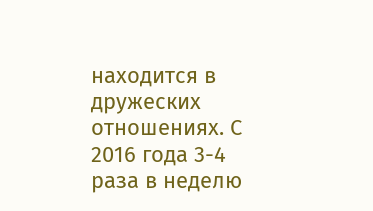находится в дружеских отношениях. С 2016 года 3-4 раза в неделю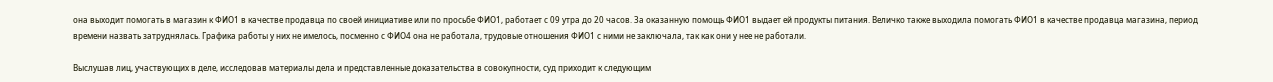она выходит помогать в магазин к ФИО1 в качестве продавца по своей инициативе или по просьбе ФИО1, работает с 09 утра до 20 часов. За оказанную помощь ФИО1 выдает ей продукты питания. Величко также выходила помогать ФИО1 в качестве продавца магазина, период времени назвать затруднялась. Графика работы у них не имелось, посменно с ФИО4 она не работала, трудовые отношения ФИО1 с ними не заключала, так как они у нее не работали.

Выслушав лиц, участвующих в деле, исследовав материалы дела и представленные доказательства в совокупности, суд приходит к следующим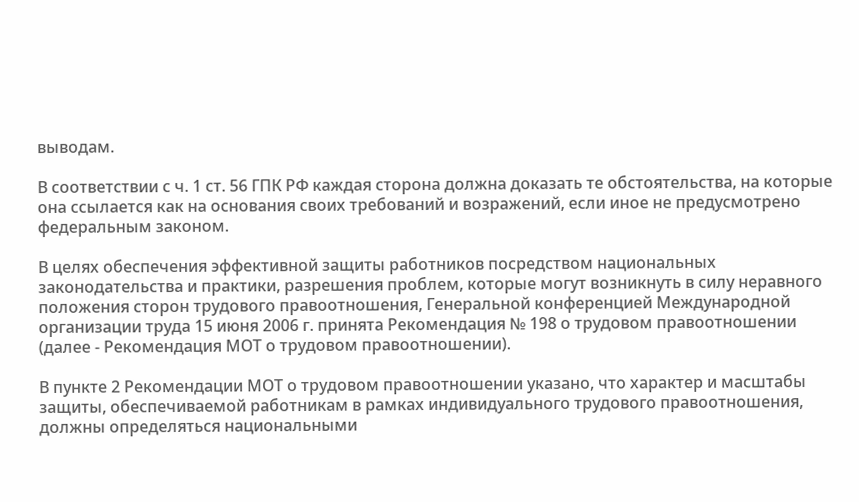выводам.

В соответствии с ч. 1 ст. 56 ГПК РФ каждая сторона должна доказать те обстоятельства, на которые она ссылается как на основания своих требований и возражений, если иное не предусмотрено федеральным законом.

В целях обеспечения эффективной защиты работников посредством национальных законодательства и практики, разрешения проблем, которые могут возникнуть в силу неравного положения сторон трудового правоотношения, Генеральной конференцией Международной организации труда 15 июня 2006 г. принята Рекомендация № 198 о трудовом правоотношении (далее - Рекомендация МОТ о трудовом правоотношении).

В пункте 2 Рекомендации МОТ о трудовом правоотношении указано, что характер и масштабы защиты, обеспечиваемой работникам в рамках индивидуального трудового правоотношения, должны определяться национальными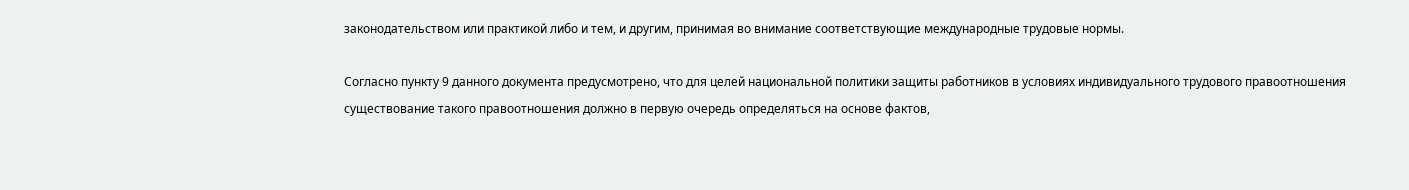законодательством или практикой либо и тем, и другим, принимая во внимание соответствующие международные трудовые нормы.

Согласно пункту 9 данного документа предусмотрено, что для целей национальной политики защиты работников в условиях индивидуального трудового правоотношения существование такого правоотношения должно в первую очередь определяться на основе фактов,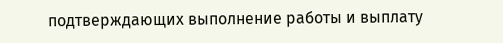подтверждающих выполнение работы и выплату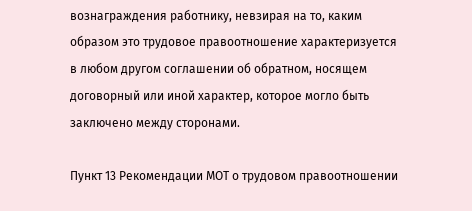вознаграждения работнику, невзирая на то, каким образом это трудовое правоотношение характеризуется в любом другом соглашении об обратном, носящем договорный или иной характер, которое могло быть заключено между сторонами.

Пункт 13 Рекомендации МОТ о трудовом правоотношении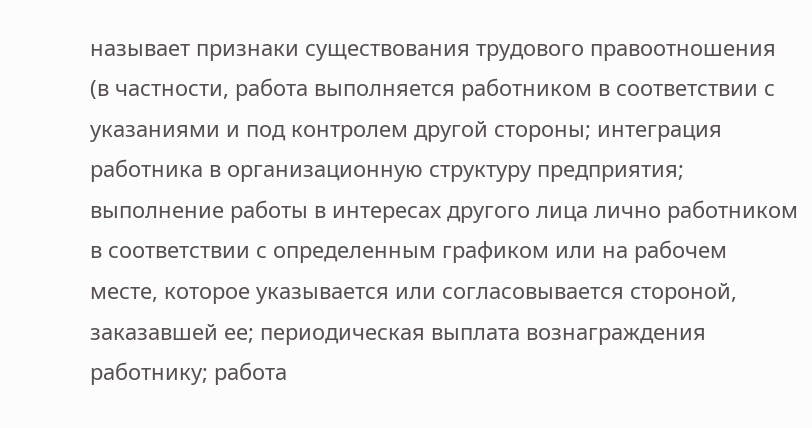называет признаки существования трудового правоотношения (в частности, работа выполняется работником в соответствии с указаниями и под контролем другой стороны; интеграция работника в организационную структуру предприятия; выполнение работы в интересах другого лица лично работником в соответствии с определенным графиком или на рабочем месте, которое указывается или согласовывается стороной, заказавшей ее; периодическая выплата вознаграждения работнику; работа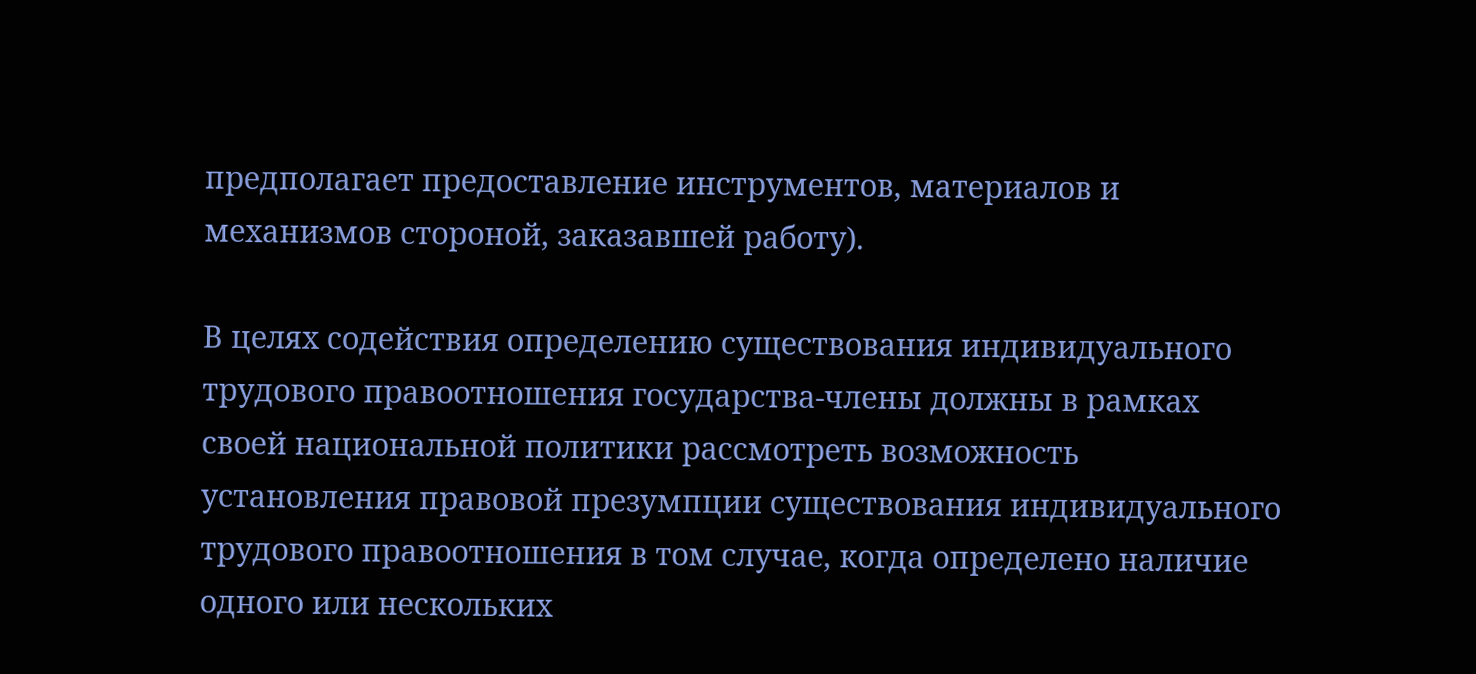предполагает предоставление инструментов, материалов и механизмов стороной, заказавшей работу).

В целях содействия определению существования индивидуального трудового правоотношения государства-члены должны в рамках своей национальной политики рассмотреть возможность установления правовой презумпции существования индивидуального трудового правоотношения в том случае, когда определено наличие одного или нескольких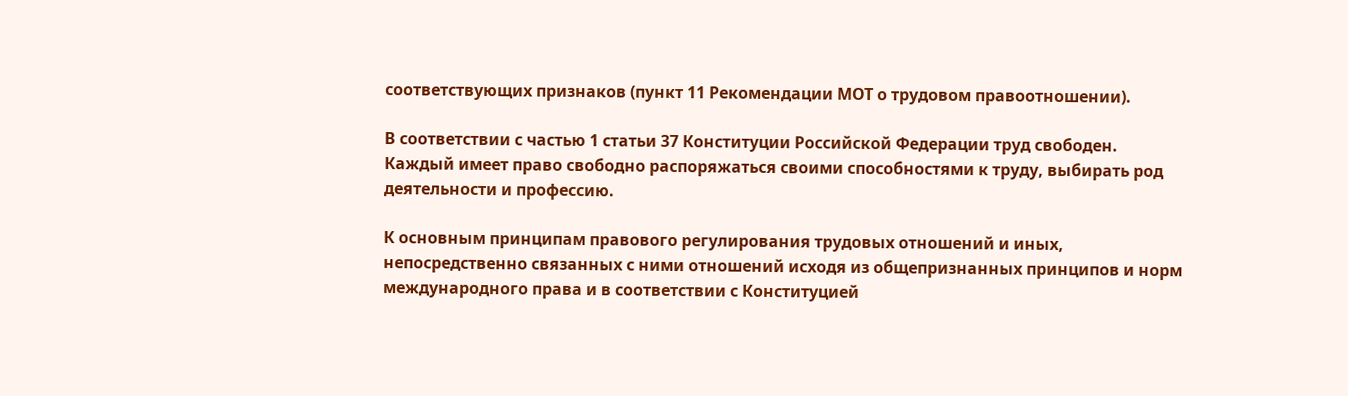соответствующих признаков (пункт 11 Рекомендации МОТ о трудовом правоотношении).

В соответствии с частью 1 статьи 37 Конституции Российской Федерации труд свободен. Каждый имеет право свободно распоряжаться своими способностями к труду, выбирать род деятельности и профессию.

К основным принципам правового регулирования трудовых отношений и иных, непосредственно связанных с ними отношений исходя из общепризнанных принципов и норм международного права и в соответствии с Конституцией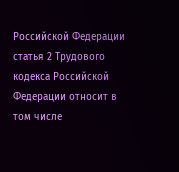Российской Федерации статья 2 Трудового кодекса Российской Федерации относит в том числе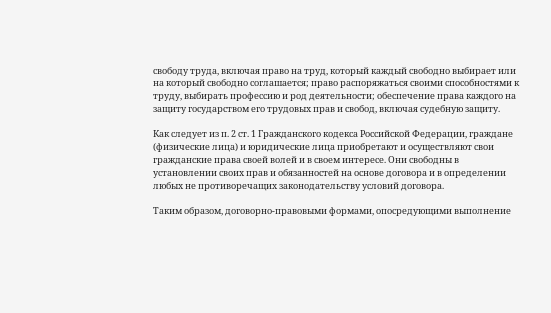свободу труда, включая право на труд, который каждый свободно выбирает или на который свободно соглашается; право распоряжаться своими способностями к труду, выбирать профессию и род деятельности; обеспечение права каждого на защиту государством его трудовых прав и свобод, включая судебную защиту.

Как следует из п. 2 ст. 1 Гражданского кодекса Российской Федерации, граждане (физические лица) и юридические лица приобретают и осуществляют свои гражданские права своей волей и в своем интересе. Они свободны в установлении своих прав и обязанностей на основе договора и в определении любых не противоречащих законодательству условий договора.

Таким образом, договорно-правовыми формами, опосредующими выполнение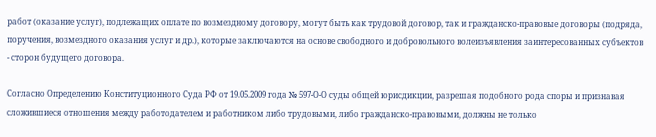работ (оказание услуг), подлежащих оплате по возмездному договору, могут быть как трудовой договор, так и гражданско-правовые договоры (подряда, поручения, возмездного оказания услуг и др.), которые заключаются на основе свободного и добровольного волеизъявления заинтересованных субъектов - сторон будущего договора.

Согласно Определению Конституционного Суда РФ от 19.05.2009 года № 597-О-О суды общей юрисдикции, разрешая подобного рода споры и признавая сложившиеся отношения между работодателем и работником либо трудовыми, либо гражданско-правовыми, должны не только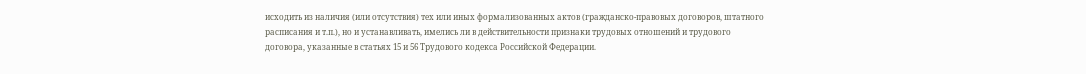исходить из наличия (или отсутствия) тех или иных формализованных актов (гражданско-правовых договоров, штатного расписания и т.п.), но и устанавливать, имелись ли в действительности признаки трудовых отношений и трудового договора, указанные в статьях 15 и 56 Трудового кодекса Российской Федерации.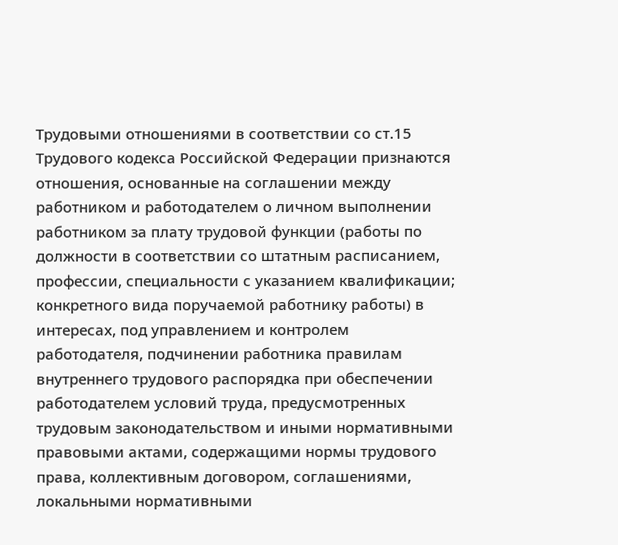Трудовыми отношениями в соответствии со ст.15 Трудового кодекса Российской Федерации признаются отношения, основанные на соглашении между работником и работодателем о личном выполнении работником за плату трудовой функции (работы по должности в соответствии со штатным расписанием, профессии, специальности с указанием квалификации; конкретного вида поручаемой работнику работы) в интересах, под управлением и контролем работодателя, подчинении работника правилам внутреннего трудового распорядка при обеспечении работодателем условий труда, предусмотренных трудовым законодательством и иными нормативными правовыми актами, содержащими нормы трудового права, коллективным договором, соглашениями, локальными нормативными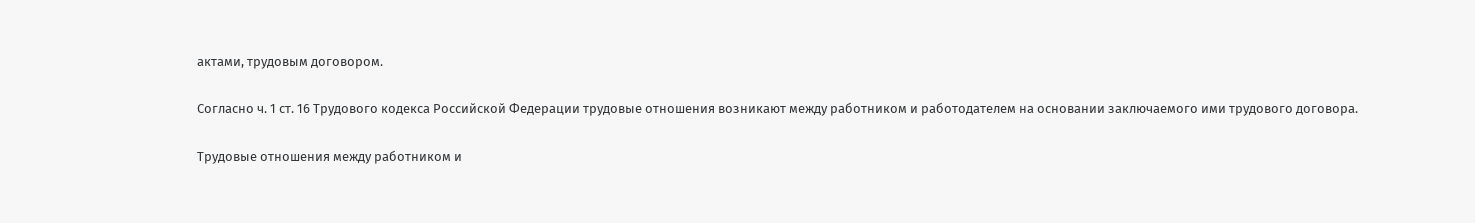актами, трудовым договором.

Согласно ч. 1 ст. 16 Трудового кодекса Российской Федерации трудовые отношения возникают между работником и работодателем на основании заключаемого ими трудового договора.

Трудовые отношения между работником и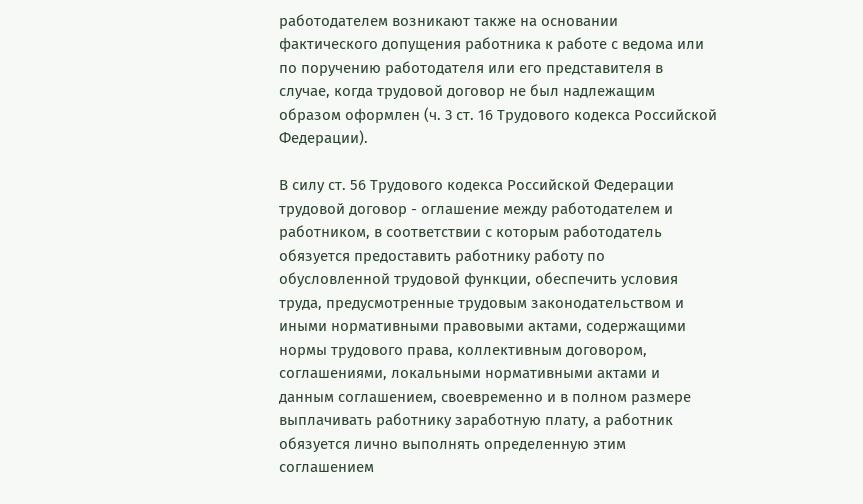работодателем возникают также на основании фактического допущения работника к работе с ведома или по поручению работодателя или его представителя в случае, когда трудовой договор не был надлежащим образом оформлен (ч. 3 ст. 16 Трудового кодекса Российской Федерации).

В силу ст. 56 Трудового кодекса Российской Федерации трудовой договор - оглашение между работодателем и работником, в соответствии с которым работодатель обязуется предоставить работнику работу по обусловленной трудовой функции, обеспечить условия труда, предусмотренные трудовым законодательством и иными нормативными правовыми актами, содержащими нормы трудового права, коллективным договором, соглашениями, локальными нормативными актами и данным соглашением, своевременно и в полном размере выплачивать работнику заработную плату, а работник обязуется лично выполнять определенную этим соглашением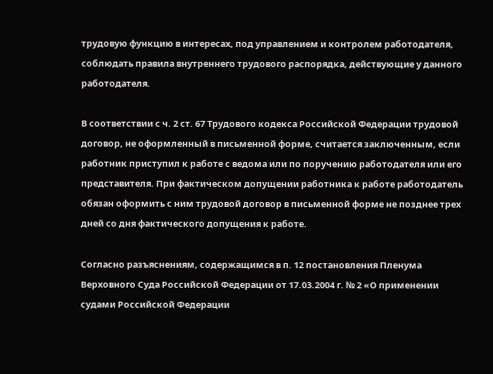трудовую функцию в интересах, под управлением и контролем работодателя, соблюдать правила внутреннего трудового распорядка, действующие у данного работодателя.

В соответствии с ч. 2 ст. 67 Трудового кодекса Российской Федерации трудовой договор, не оформленный в письменной форме, считается заключенным, если работник приступил к работе с ведома или по поручению работодателя или его представителя. При фактическом допущении работника к работе работодатель обязан оформить с ним трудовой договор в письменной форме не позднее трех дней со дня фактического допущения к работе.

Согласно разъяснениям, содержащимся в п. 12 постановления Пленума Верховного Суда Российской Федерации от 17.03.2004 г. № 2 «О применении судами Российской Федерации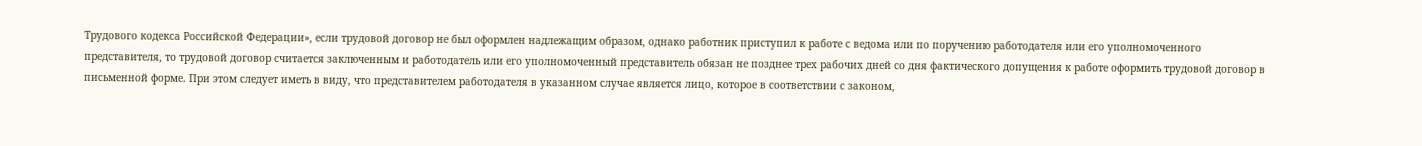Трудового кодекса Российской Федерации», если трудовой договор не был оформлен надлежащим образом, однако работник приступил к работе с ведома или по поручению работодателя или его уполномоченного представителя, то трудовой договор считается заключенным и работодатель или его уполномоченный представитель обязан не позднее трех рабочих дней со дня фактического допущения к работе оформить трудовой договор в письменной форме. При этом следует иметь в виду, что представителем работодателя в указанном случае является лицо, которое в соответствии с законом,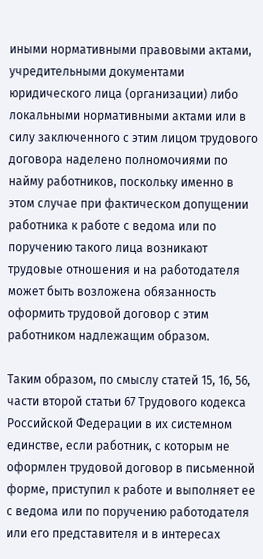иными нормативными правовыми актами, учредительными документами юридического лица (организации) либо локальными нормативными актами или в силу заключенного с этим лицом трудового договора наделено полномочиями по найму работников, поскольку именно в этом случае при фактическом допущении работника к работе с ведома или по поручению такого лица возникают трудовые отношения и на работодателя может быть возложена обязанность оформить трудовой договор с этим работником надлежащим образом.

Таким образом, по смыслу статей 15, 16, 56, части второй статьи 67 Трудового кодекса Российской Федерации в их системном единстве, если работник, с которым не оформлен трудовой договор в письменной форме, приступил к работе и выполняет ее с ведома или по поручению работодателя или его представителя и в интересах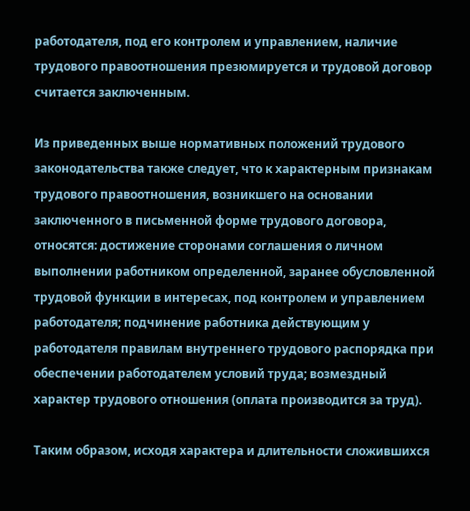работодателя, под его контролем и управлением, наличие трудового правоотношения презюмируется и трудовой договор считается заключенным.

Из приведенных выше нормативных положений трудового законодательства также следует, что к характерным признакам трудового правоотношения, возникшего на основании заключенного в письменной форме трудового договора, относятся: достижение сторонами соглашения о личном выполнении работником определенной, заранее обусловленной трудовой функции в интересах, под контролем и управлением работодателя; подчинение работника действующим у работодателя правилам внутреннего трудового распорядка при обеспечении работодателем условий труда; возмездный характер трудового отношения (оплата производится за труд).

Таким образом, исходя характера и длительности сложившихся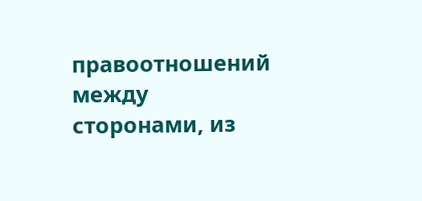правоотношений между сторонами, из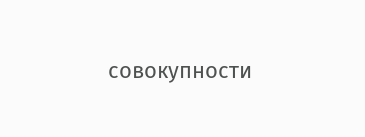совокупности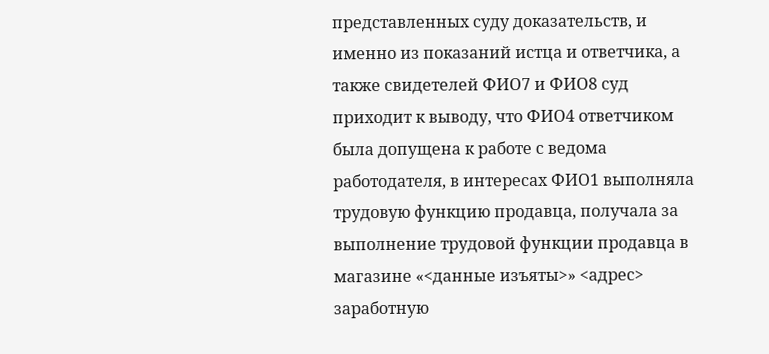представленных суду доказательств, и именно из показаний истца и ответчика, а также свидетелей ФИО7 и ФИО8 суд приходит к выводу, что ФИО4 ответчиком была допущена к работе с ведома работодателя, в интересах ФИО1 выполняла трудовую функцию продавца, получала за выполнение трудовой функции продавца в магазине «<данные изъяты>» <адрес> заработную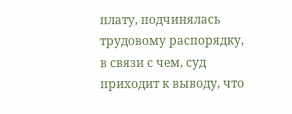плату, подчинялась трудовому распорядку, в связи с чем, суд приходит к выводу, что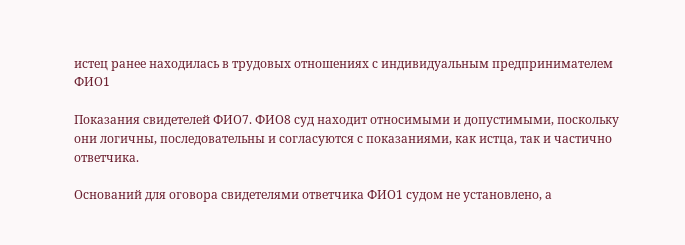истец ранее находилась в трудовых отношениях с индивидуальным предпринимателем ФИО1

Показания свидетелей ФИО7. ФИО8 суд находит относимыми и допустимыми, поскольку они логичны, последовательны и согласуются с показаниями, как истца, так и частично ответчика.

Оснований для оговора свидетелями ответчика ФИО1 судом не установлено, а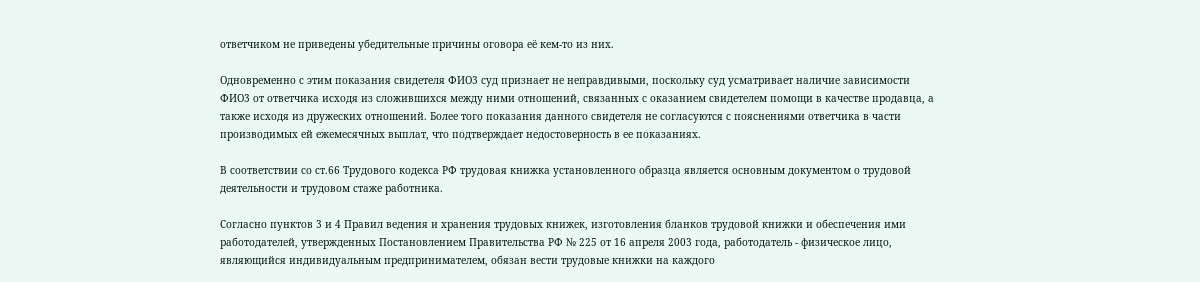ответчиком не приведены убедительные причины оговора её кем-то из них.

Одновременно с этим показания свидетеля ФИО3 суд признает не неправдивыми, поскольку суд усматривает наличие зависимости ФИО3 от ответчика исходя из сложившихся между ними отношений, связанных с оказанием свидетелем помощи в качестве продавца, а также исходя из дружеских отношений. Более того показания данного свидетеля не согласуются с пояснениями ответчика в части производимых ей ежемесячных выплат, что подтверждает недостоверность в ее показаниях.

В соответствии со ст.66 Трудового кодекса РФ трудовая книжка установленного образца является основным документом о трудовой деятельности и трудовом стаже работника.

Согласно пунктов 3 и 4 Правил ведения и хранения трудовых книжек, изготовления бланков трудовой книжки и обеспечения ими работодателей, утвержденных Постановлением Правительства РФ № 225 от 16 апреля 2003 года, работодатель - физическое лицо, являющийся индивидуальным предпринимателем, обязан вести трудовые книжки на каждого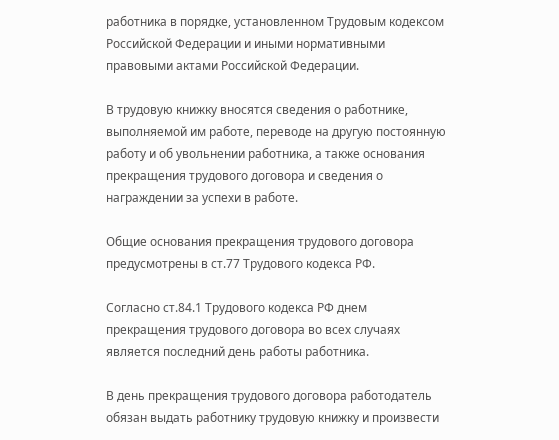работника в порядке, установленном Трудовым кодексом Российской Федерации и иными нормативными правовыми актами Российской Федерации.

В трудовую книжку вносятся сведения о работнике, выполняемой им работе, переводе на другую постоянную работу и об увольнении работника, а также основания прекращения трудового договора и сведения о награждении за успехи в работе.

Общие основания прекращения трудового договора предусмотрены в ст.77 Трудового кодекса РФ.

Согласно ст.84.1 Трудового кодекса РФ днем прекращения трудового договора во всех случаях является последний день работы работника.

В день прекращения трудового договора работодатель обязан выдать работнику трудовую книжку и произвести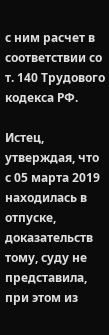с ним расчет в соответствии со т. 140 Трудового кодекса РФ.

Истец, утверждая, что с 05 марта 2019 находилась в отпуске, доказательств тому, суду не представила, при этом из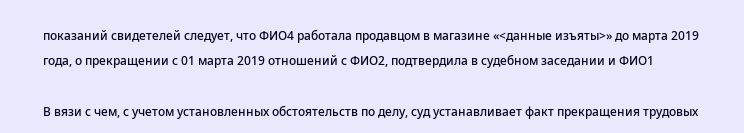показаний свидетелей следует, что ФИО4 работала продавцом в магазине «<данные изъяты>» до марта 2019 года, о прекращении с 01 марта 2019 отношений с ФИО2, подтвердила в судебном заседании и ФИО1

В вязи с чем, с учетом установленных обстоятельств по делу, суд устанавливает факт прекращения трудовых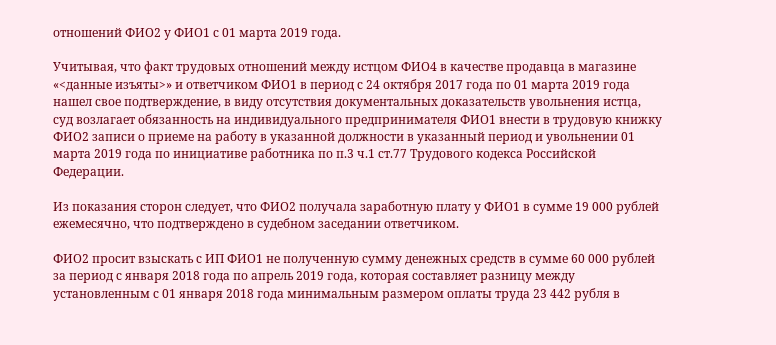отношений ФИО2 у ФИО1 с 01 марта 2019 года.

Учитывая, что факт трудовых отношений между истцом ФИО4 в качестве продавца в магазине «<данные изъяты>» и ответчиком ФИО1 в период с 24 октября 2017 года по 01 марта 2019 года нашел свое подтверждение, в виду отсутствия документальных доказательств увольнения истца, суд возлагает обязанность на индивидуального предпринимателя ФИО1 внести в трудовую книжку ФИО2 записи о приеме на работу в указанной должности в указанный период и увольнении 01 марта 2019 года по инициативе работника по п.3 ч.1 ст.77 Трудового кодекса Российской Федерации.

Из показания сторон следует, что ФИО2 получала заработную плату у ФИО1 в сумме 19 000 рублей ежемесячно, что подтверждено в судебном заседании ответчиком.

ФИО2 просит взыскать с ИП ФИО1 не полученную сумму денежных средств в сумме 60 000 рублей за период с января 2018 года по апрель 2019 года, которая составляет разницу между установленным с 01 января 2018 года минимальным размером оплаты труда 23 442 рубля в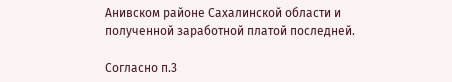Анивском районе Сахалинской области и полученной заработной платой последней.

Согласно п.3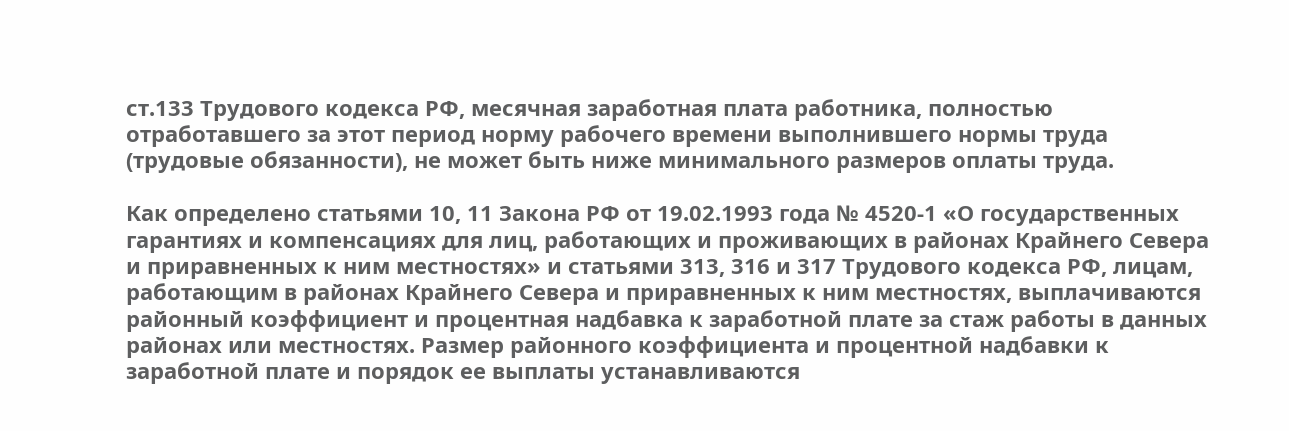ст.133 Трудового кодекса РФ, месячная заработная плата работника, полностью отработавшего за этот период норму рабочего времени выполнившего нормы труда (трудовые обязанности), не может быть ниже минимального размеров оплаты труда.

Как определено статьями 10, 11 Закона РФ от 19.02.1993 года № 4520-1 «О государственных гарантиях и компенсациях для лиц, работающих и проживающих в районах Крайнего Севера и приравненных к ним местностях» и статьями 313, 316 и 317 Трудового кодекса РФ, лицам, работающим в районах Крайнего Севера и приравненных к ним местностях, выплачиваются районный коэффициент и процентная надбавка к заработной плате за стаж работы в данных районах или местностях. Размер районного коэффициента и процентной надбавки к заработной плате и порядок ее выплаты устанавливаются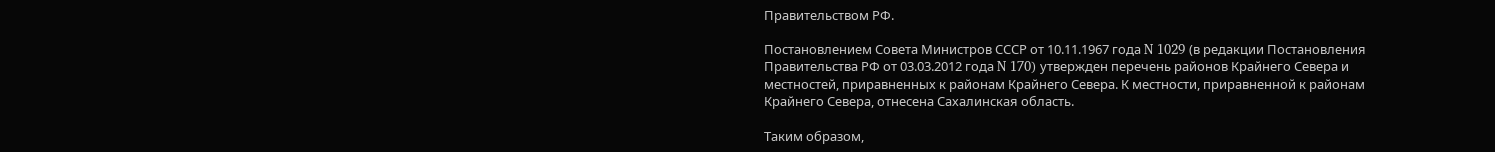Правительством РФ.

Постановлением Совета Министров СССР от 10.11.1967 года N 1029 (в редакции Постановления Правительства РФ от 03.03.2012 года N 170) утвержден перечень районов Крайнего Севера и местностей, приравненных к районам Крайнего Севера. К местности, приравненной к районам Крайнего Севера, отнесена Сахалинская область.

Таким образом,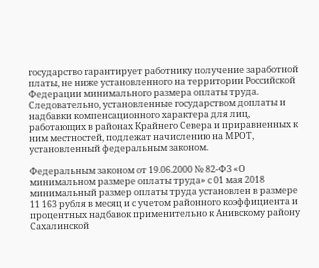государство гарантирует работнику получение заработной платы, не ниже установленного на территории Российской Федерации минимального размера оплаты труда. Следовательно, установленные государством доплаты и надбавки компенсационного характера для лиц, работающих в районах Крайнего Севера и приравненных к ним местностей, подлежат начислению на МРОТ, установленный федеральным законом.

Федеральным законом от 19.06.2000 № 82-ФЗ «О минимальном размере оплаты труда» с 01 мая 2018 минимальный размер оплаты труда установлен в размере 11 163 рубля в месяц и с учетом районного коэффициента и процентных надбавок применительно к Анивскому району Сахалинской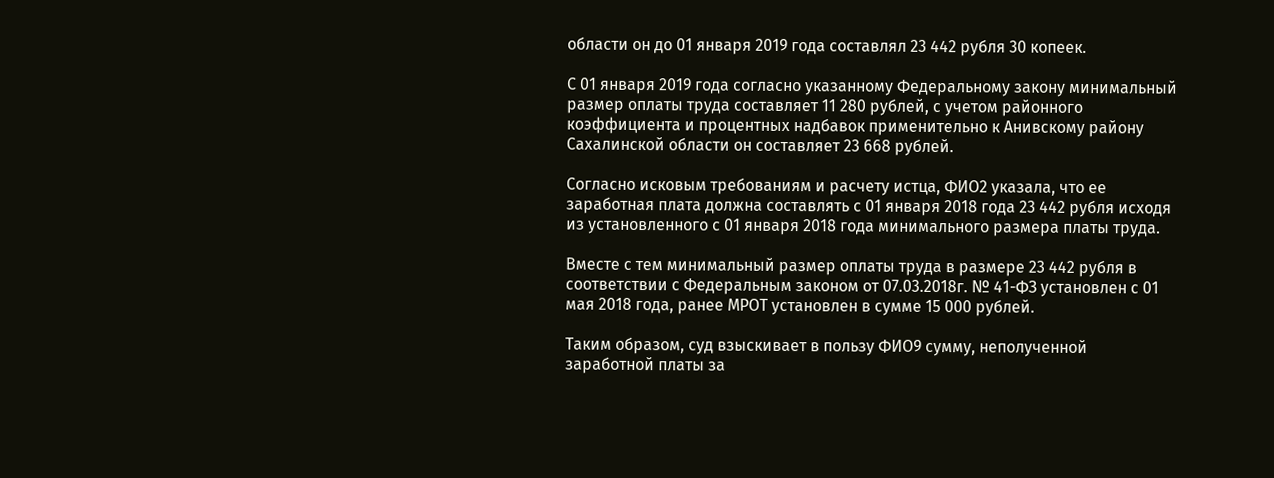области он до 01 января 2019 года составлял 23 442 рубля 30 копеек.

С 01 января 2019 года согласно указанному Федеральному закону минимальный размер оплаты труда составляет 11 280 рублей, с учетом районного коэффициента и процентных надбавок применительно к Анивскому району Сахалинской области он составляет 23 668 рублей.

Согласно исковым требованиям и расчету истца, ФИО2 указала, что ее заработная плата должна составлять с 01 января 2018 года 23 442 рубля исходя из установленного с 01 января 2018 года минимального размера платы труда.

Вместе с тем минимальный размер оплаты труда в размере 23 442 рубля в соответствии с Федеральным законом от 07.03.2018г. № 41-ФЗ установлен с 01 мая 2018 года, ранее МРОТ установлен в сумме 15 000 рублей.

Таким образом, суд взыскивает в пользу ФИО9 сумму, неполученной заработной платы за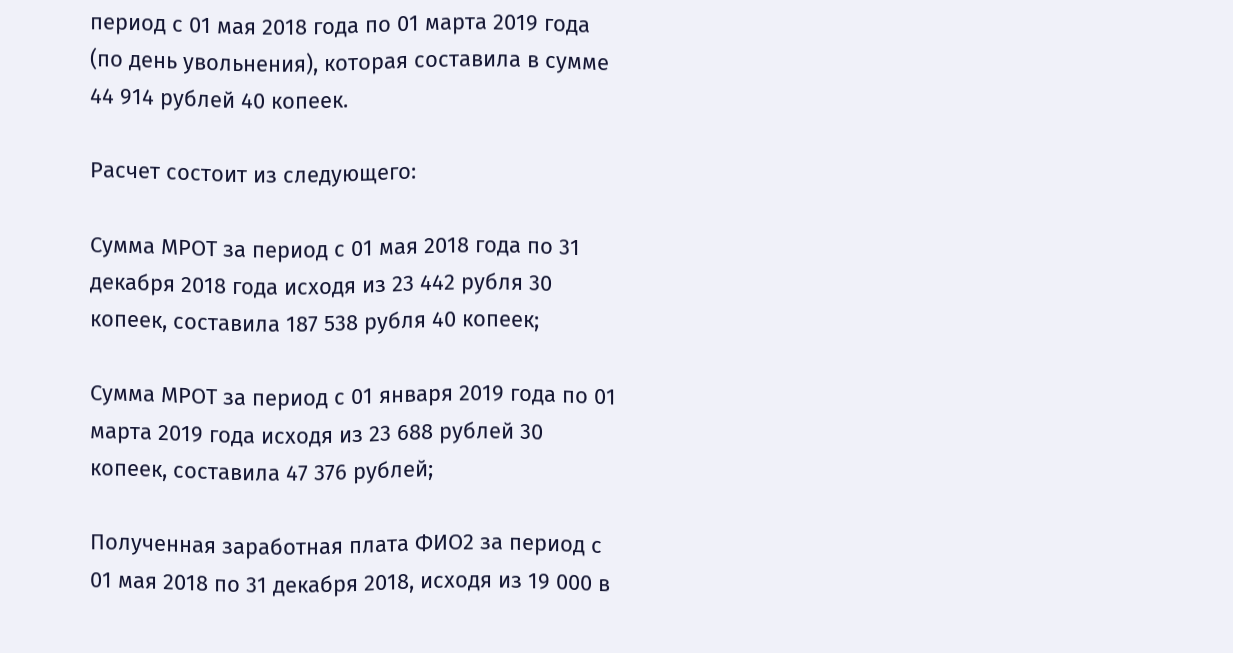период с 01 мая 2018 года по 01 марта 2019 года (по день увольнения), которая составила в сумме 44 914 рублей 40 копеек.

Расчет состоит из следующего:

Сумма МРОТ за период с 01 мая 2018 года по 31 декабря 2018 года исходя из 23 442 рубля 30 копеек, составила 187 538 рубля 40 копеек;

Сумма МРОТ за период с 01 января 2019 года по 01 марта 2019 года исходя из 23 688 рублей 30 копеек, составила 47 376 рублей;

Полученная заработная плата ФИО2 за период с 01 мая 2018 по 31 декабря 2018, исходя из 19 000 в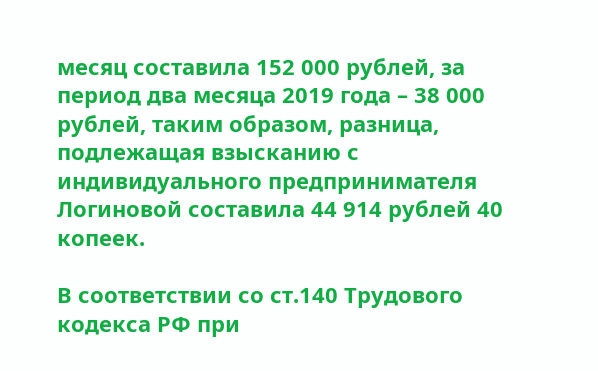месяц составила 152 000 рублей, за период два месяца 2019 года – 38 000 рублей, таким образом, разница, подлежащая взысканию с индивидуального предпринимателя Логиновой составила 44 914 рублей 40 копеек.

В соответствии со ст.140 Трудового кодекса РФ при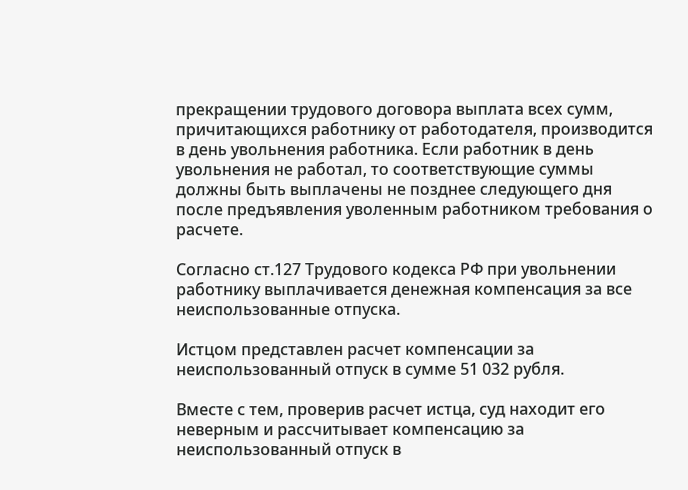прекращении трудового договора выплата всех сумм, причитающихся работнику от работодателя, производится в день увольнения работника. Если работник в день увольнения не работал, то соответствующие суммы должны быть выплачены не позднее следующего дня после предъявления уволенным работником требования о расчете.

Согласно ст.127 Трудового кодекса РФ при увольнении работнику выплачивается денежная компенсация за все неиспользованные отпуска.

Истцом представлен расчет компенсации за неиспользованный отпуск в сумме 51 032 рубля.

Вместе с тем, проверив расчет истца, суд находит его неверным и рассчитывает компенсацию за неиспользованный отпуск в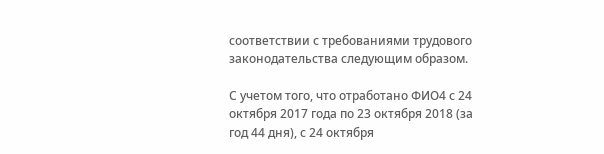соответствии с требованиями трудового законодательства следующим образом.

С учетом того, что отработано ФИО4 с 24 октября 2017 года по 23 октября 2018 (за год 44 дня), с 24 октября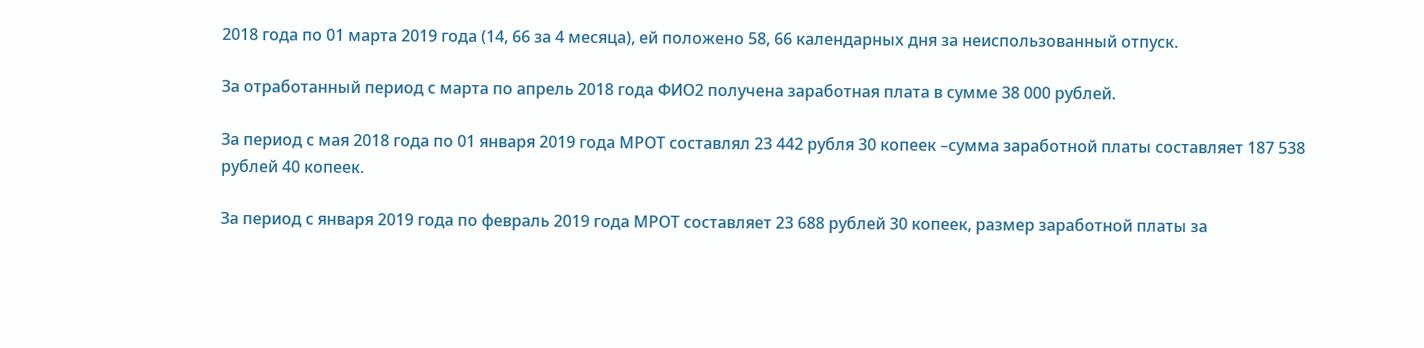2018 года по 01 марта 2019 года (14, 66 за 4 месяца), ей положено 58, 66 календарных дня за неиспользованный отпуск.

За отработанный период с марта по апрель 2018 года ФИО2 получена заработная плата в сумме 38 000 рублей.

За период с мая 2018 года по 01 января 2019 года МРОТ составлял 23 442 рубля 30 копеек –сумма заработной платы составляет 187 538 рублей 40 копеек.

За период с января 2019 года по февраль 2019 года МРОТ составляет 23 688 рублей 30 копеек, размер заработной платы за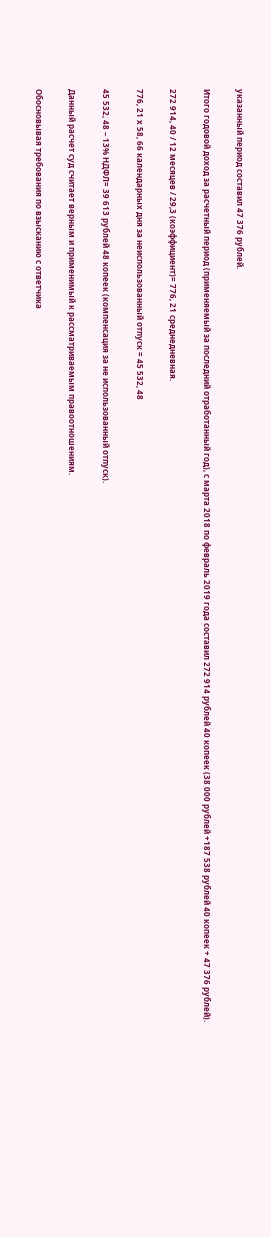указанный период составил 47 376 рублей.

Итого годовой доход за расчетный период (применяемый за последний отработанный год), с марта 2018 по февраль 2019 года составил 272 914 рублей 40 копеек (38 000 рублей +187 538 рублей 40 копеек + 47 376 рублей).

272 914, 40 / 12 месяцев / 29,3 (коэффициент)= 776, 21 среднедневная.

776, 21 х 58, 66 календарных дня за неиспользованный отпуск = 45 532, 48

45 532, 48 – 13% НДФЛ= 39 613 рублей 48 копеек (компенсация за не использованный отпуск).

Данный расчет суд считает верным и применимый к рассматриваемым правоотношениям.

Обосновывая требования по взысканию с ответчика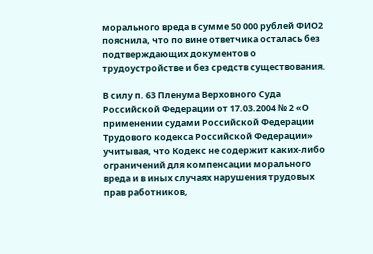морального вреда в сумме 50 000 рублей ФИО2 пояснила, что по вине ответчика осталась без подтверждающих документов о трудоустройстве и без средств существования.

В силу п. 63 Пленума Верховного Суда Российской Федерации от 17.03.2004 № 2 «О применении судами Российской Федерации Трудового кодекса Российской Федерации» учитывая, что Кодекс не содержит каких-либо ограничений для компенсации морального вреда и в иных случаях нарушения трудовых прав работников,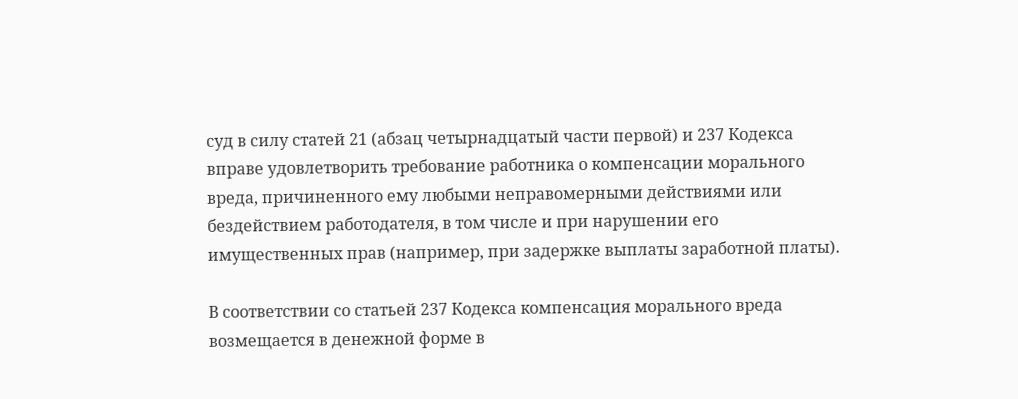суд в силу статей 21 (абзац четырнадцатый части первой) и 237 Кодекса вправе удовлетворить требование работника о компенсации морального вреда, причиненного ему любыми неправомерными действиями или бездействием работодателя, в том числе и при нарушении его имущественных прав (например, при задержке выплаты заработной платы).

В соответствии со статьей 237 Кодекса компенсация морального вреда возмещается в денежной форме в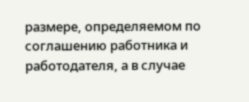размере, определяемом по соглашению работника и работодателя, а в случае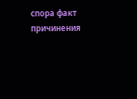спора факт причинения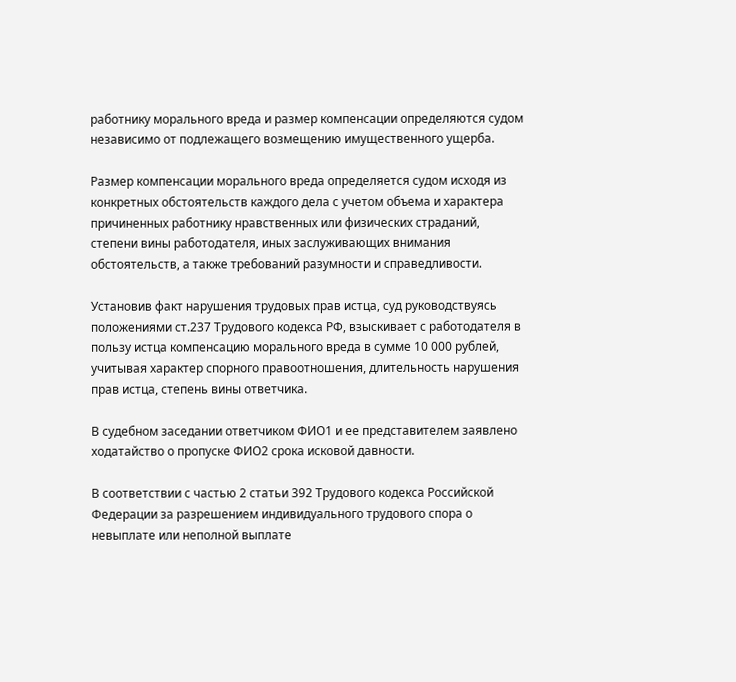работнику морального вреда и размер компенсации определяются судом независимо от подлежащего возмещению имущественного ущерба.

Размер компенсации морального вреда определяется судом исходя из конкретных обстоятельств каждого дела с учетом объема и характера причиненных работнику нравственных или физических страданий, степени вины работодателя, иных заслуживающих внимания обстоятельств, а также требований разумности и справедливости.

Установив факт нарушения трудовых прав истца, суд руководствуясь положениями ст.237 Трудового кодекса РФ, взыскивает с работодателя в пользу истца компенсацию морального вреда в сумме 10 000 рублей, учитывая характер спорного правоотношения, длительность нарушения прав истца, степень вины ответчика.

В судебном заседании ответчиком ФИО1 и ее представителем заявлено ходатайство о пропуске ФИО2 срока исковой давности.

В соответствии с частью 2 статьи 392 Трудового кодекса Российской Федерации за разрешением индивидуального трудового спора о невыплате или неполной выплате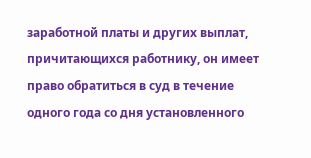заработной платы и других выплат, причитающихся работнику, он имеет право обратиться в суд в течение одного года со дня установленного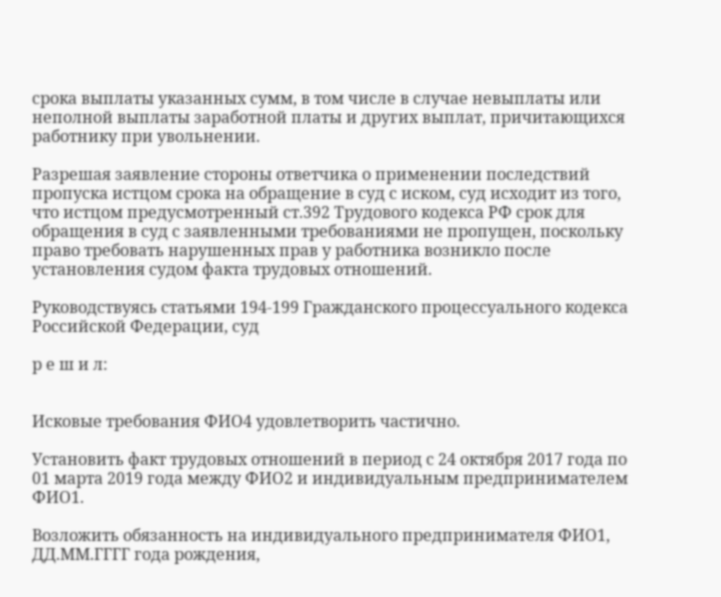срока выплаты указанных сумм, в том числе в случае невыплаты или неполной выплаты заработной платы и других выплат, причитающихся работнику при увольнении.

Разрешая заявление стороны ответчика о применении последствий пропуска истцом срока на обращение в суд с иском, суд исходит из того, что истцом предусмотренный ст.392 Трудового кодекса РФ срок для обращения в суд с заявленными требованиями не пропущен, поскольку право требовать нарушенных прав у работника возникло после установления судом факта трудовых отношений.

Руководствуясь статьями 194-199 Гражданского процессуального кодекса Российской Федерации, суд

р е ш и л:


Исковые требования ФИО4 удовлетворить частично.

Установить факт трудовых отношений в период с 24 октября 2017 года по 01 марта 2019 года между ФИО2 и индивидуальным предпринимателем ФИО1.

Возложить обязанность на индивидуального предпринимателя ФИО1, ДД.ММ.ГГГГ года рождения,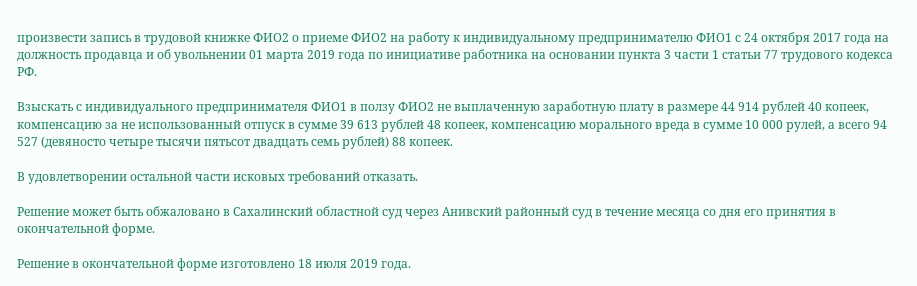произвести запись в трудовой книжке ФИО2 о приеме ФИО2 на работу к индивидуальному предпринимателю ФИО1 с 24 октября 2017 года на должность продавца и об увольнении 01 марта 2019 года по инициативе работника на основании пункта 3 части 1 статьи 77 трудового кодекса РФ.

Взыскать с индивидуального предпринимателя ФИО1 в ползу ФИО2 не выплаченную заработную плату в размере 44 914 рублей 40 копеек, компенсацию за не использованный отпуск в сумме 39 613 рублей 48 копеек, компенсацию морального вреда в сумме 10 000 рулей, а всего 94 527 (девяносто четыре тысячи пятьсот двадцать семь рублей) 88 копеек.

В удовлетворении остальной части исковых требований отказать.

Решение может быть обжаловано в Сахалинский областной суд через Анивский районный суд в течение месяца со дня его принятия в окончательной форме.

Решение в окончательной форме изготовлено 18 июля 2019 года.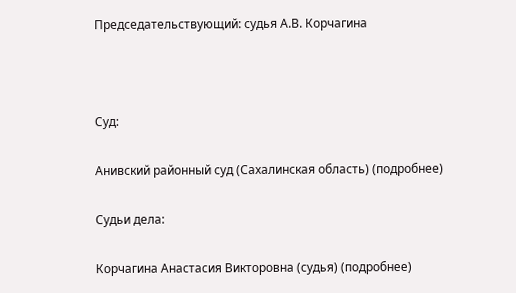Председательствующий: судья А.В. Корчагина



Суд:

Анивский районный суд (Сахалинская область) (подробнее)

Судьи дела:

Корчагина Анастасия Викторовна (судья) (подробнее)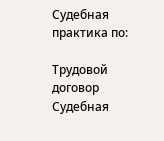Судебная практика по:

Трудовой договор
Судебная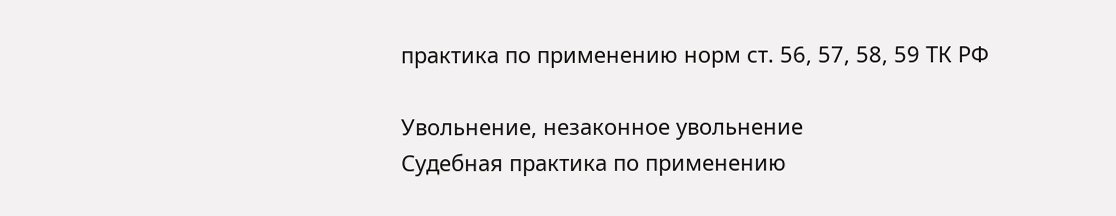практика по применению норм ст. 56, 57, 58, 59 ТК РФ

Увольнение, незаконное увольнение
Судебная практика по применению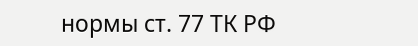нормы ст. 77 ТК РФ